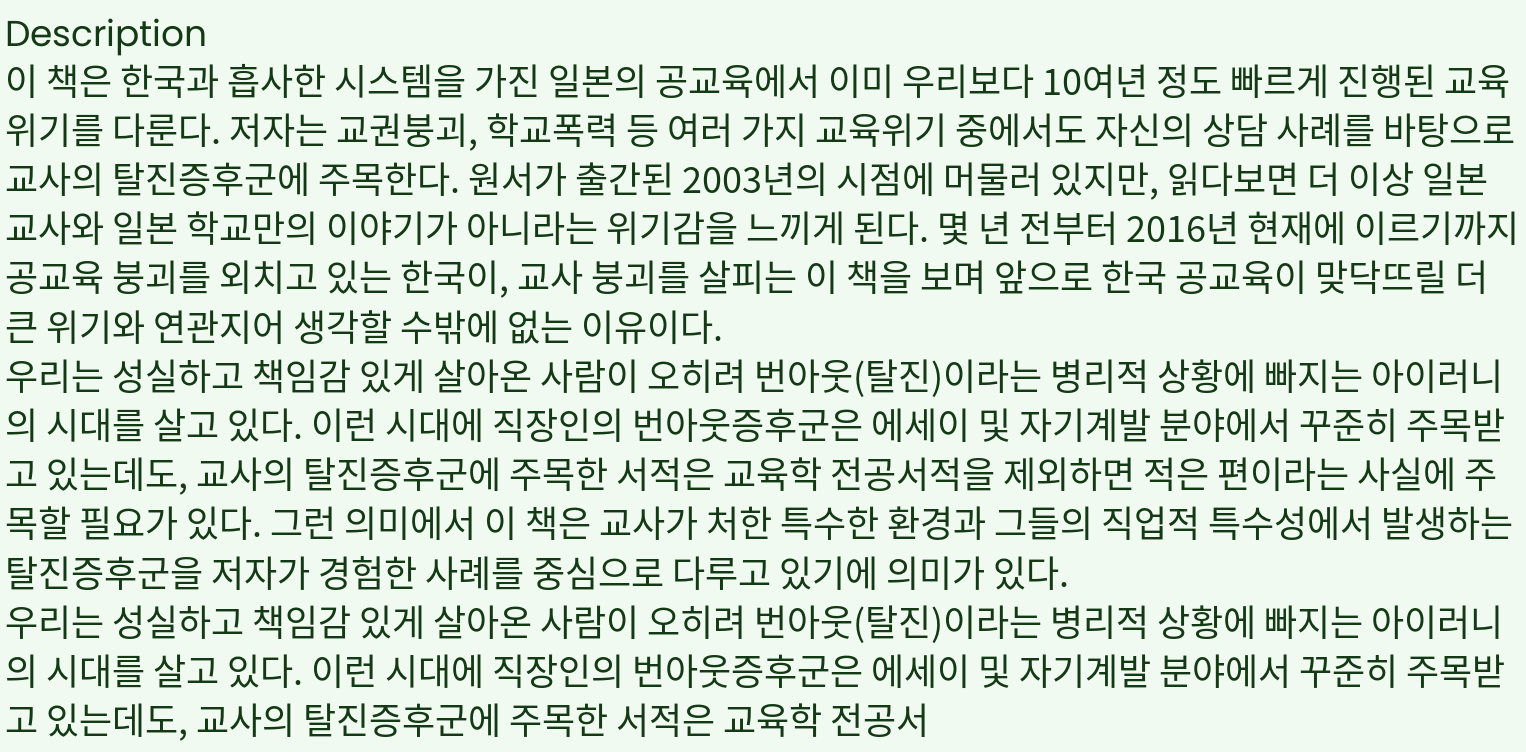Description
이 책은 한국과 흡사한 시스템을 가진 일본의 공교육에서 이미 우리보다 10여년 정도 빠르게 진행된 교육위기를 다룬다. 저자는 교권붕괴, 학교폭력 등 여러 가지 교육위기 중에서도 자신의 상담 사례를 바탕으로 교사의 탈진증후군에 주목한다. 원서가 출간된 2003년의 시점에 머물러 있지만, 읽다보면 더 이상 일본 교사와 일본 학교만의 이야기가 아니라는 위기감을 느끼게 된다. 몇 년 전부터 2016년 현재에 이르기까지 공교육 붕괴를 외치고 있는 한국이, 교사 붕괴를 살피는 이 책을 보며 앞으로 한국 공교육이 맞닥뜨릴 더 큰 위기와 연관지어 생각할 수밖에 없는 이유이다.
우리는 성실하고 책임감 있게 살아온 사람이 오히려 번아웃(탈진)이라는 병리적 상황에 빠지는 아이러니의 시대를 살고 있다. 이런 시대에 직장인의 번아웃증후군은 에세이 및 자기계발 분야에서 꾸준히 주목받고 있는데도, 교사의 탈진증후군에 주목한 서적은 교육학 전공서적을 제외하면 적은 편이라는 사실에 주목할 필요가 있다. 그런 의미에서 이 책은 교사가 처한 특수한 환경과 그들의 직업적 특수성에서 발생하는 탈진증후군을 저자가 경험한 사례를 중심으로 다루고 있기에 의미가 있다.
우리는 성실하고 책임감 있게 살아온 사람이 오히려 번아웃(탈진)이라는 병리적 상황에 빠지는 아이러니의 시대를 살고 있다. 이런 시대에 직장인의 번아웃증후군은 에세이 및 자기계발 분야에서 꾸준히 주목받고 있는데도, 교사의 탈진증후군에 주목한 서적은 교육학 전공서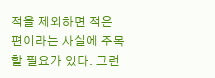적을 제외하면 적은 편이라는 사실에 주목할 필요가 있다. 그런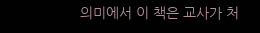의미에서 이 책은 교사가 처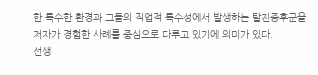한 특수한 환경과 그들의 직업적 특수성에서 발생하는 탈진증후군을 저자가 경험한 사례를 중심으로 다루고 있기에 의미가 있다.
선생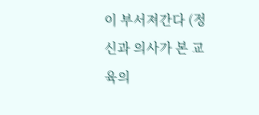이 부서져간다 (정신과 의사가 본 교육의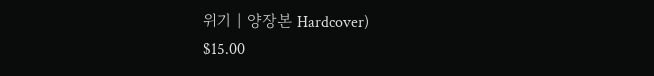위기 | 양장본 Hardcover)
$15.00